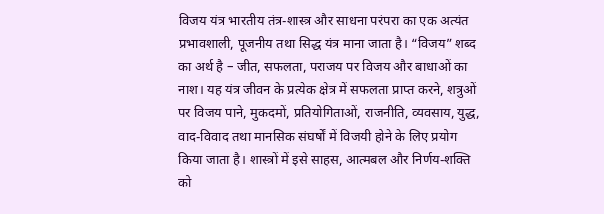विजय यंत्र भारतीय तंत्र-शास्त्र और साधना परंपरा का एक अत्यंत प्रभावशाली, पूजनीय तथा सिद्ध यंत्र माना जाता है। “विजय” शब्द का अर्थ है – जीत, सफलता, पराजय पर विजय और बाधाओं का नाश। यह यंत्र जीवन के प्रत्येक क्षेत्र में सफलता प्राप्त करने, शत्रुओं पर विजय पाने, मुकदमों, प्रतियोगिताओं, राजनीति, व्यवसाय, युद्ध, वाद-विवाद तथा मानसिक संघर्षों में विजयी होने के लिए प्रयोग किया जाता है। शास्त्रों में इसे साहस, आत्मबल और निर्णय-शक्ति को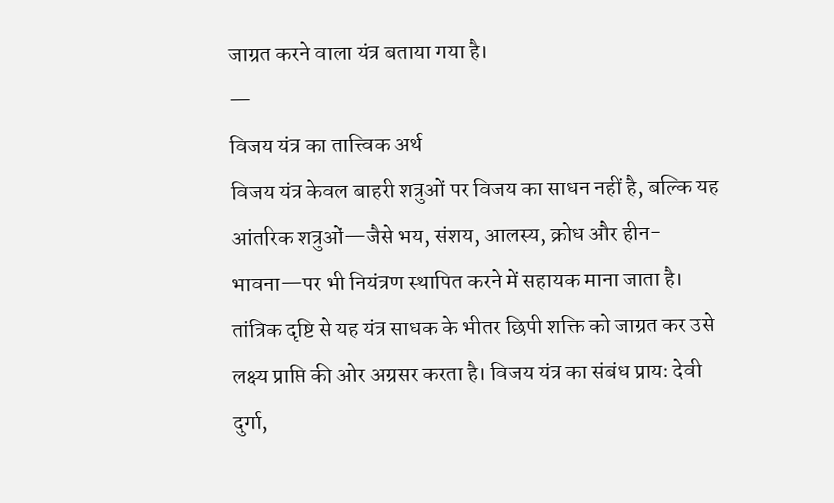जाग्रत करने वाला यंत्र बताया गया है।
—
विजय यंत्र का तात्त्विक अर्थ
विजय यंत्र केवल बाहरी शत्रुओं पर विजय का साधन नहीं है, बल्कि यह आंतरिक शत्रुओं—जैसे भय, संशय, आलस्य, क्रोध और हीन-भावना—पर भी नियंत्रण स्थापित करने में सहायक माना जाता है। तांत्रिक दृष्टि से यह यंत्र साधक के भीतर छिपी शक्ति को जाग्रत कर उसे लक्ष्य प्राप्ति की ओर अग्रसर करता है। विजय यंत्र का संबंध प्रायः देवी दुर्गा,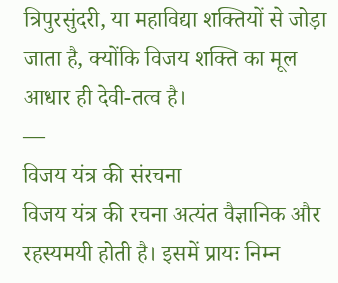त्रिपुरसुंदरी, या महाविद्या शक्तियों से जोड़ा जाता है, क्योंकि विजय शक्ति का मूल आधार ही देवी-तत्व है।
—
विजय यंत्र की संरचना
विजय यंत्र की रचना अत्यंत वैज्ञानिक और रहस्यमयी होती है। इसमें प्रायः निम्न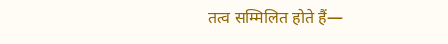तत्व सम्मिलित होते हैं—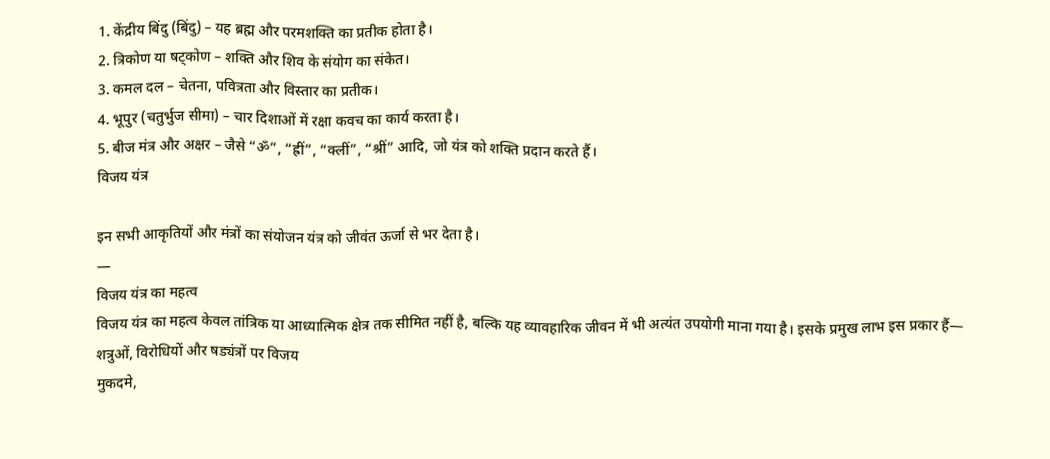1. केंद्रीय बिंदु (बिंदु) – यह ब्रह्म और परमशक्ति का प्रतीक होता है।
2. त्रिकोण या षट्कोण – शक्ति और शिव के संयोग का संकेत।
3. कमल दल – चेतना, पवित्रता और विस्तार का प्रतीक।
4. भूपुर (चतुर्भुज सीमा) – चार दिशाओं में रक्षा कवच का कार्य करता है।
5. बीज मंत्र और अक्षर – जैसे “ॐ”, “ह्रीं”, “क्लीं”, “श्रीं” आदि, जो यंत्र को शक्ति प्रदान करते हैं।
विजय यंत्र

इन सभी आकृतियों और मंत्रों का संयोजन यंत्र को जीवंत ऊर्जा से भर देता है।
—
विजय यंत्र का महत्व
विजय यंत्र का महत्व केवल तांत्रिक या आध्यात्मिक क्षेत्र तक सीमित नहीं है, बल्कि यह व्यावहारिक जीवन में भी अत्यंत उपयोगी माना गया है। इसके प्रमुख लाभ इस प्रकार हैं—
शत्रुओं, विरोधियों और षड्यंत्रों पर विजय
मुकदमे,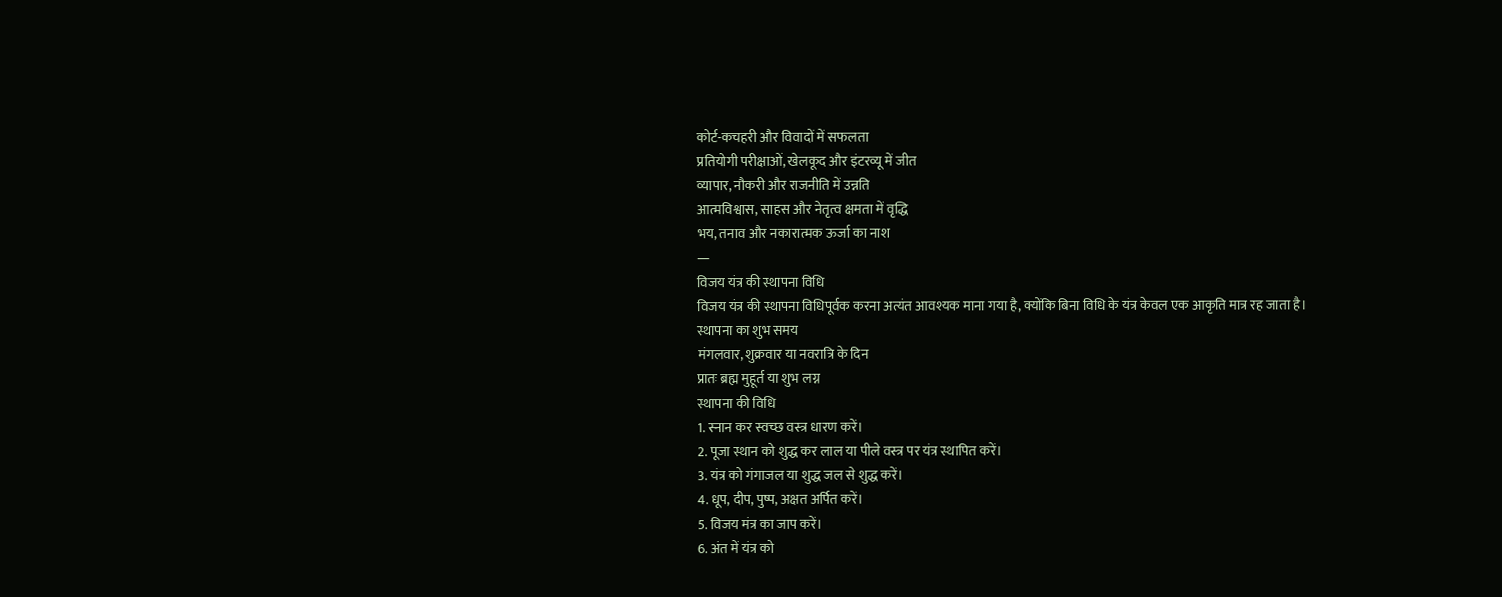कोर्ट-कचहरी और विवादों में सफलता
प्रतियोगी परीक्षाओं, खेलकूद और इंटरव्यू में जीत
व्यापार, नौकरी और राजनीति में उन्नति
आत्मविश्वास, साहस और नेतृत्व क्षमता में वृद्धि
भय, तनाव और नकारात्मक ऊर्जा का नाश
—
विजय यंत्र की स्थापना विधि
विजय यंत्र की स्थापना विधिपूर्वक करना अत्यंत आवश्यक माना गया है, क्योंकि बिना विधि के यंत्र केवल एक आकृति मात्र रह जाता है।
स्थापना का शुभ समय
मंगलवार, शुक्रवार या नवरात्रि के दिन
प्रातः ब्रह्म मुहूर्त या शुभ लग्न
स्थापना की विधि
1. स्नान कर स्वच्छ वस्त्र धारण करें।
2. पूजा स्थान को शुद्ध कर लाल या पीले वस्त्र पर यंत्र स्थापित करें।
3. यंत्र को गंगाजल या शुद्ध जल से शुद्ध करें।
4. धूप, दीप, पुष्प, अक्षत अर्पित करें।
5. विजय मंत्र का जाप करें।
6. अंत में यंत्र को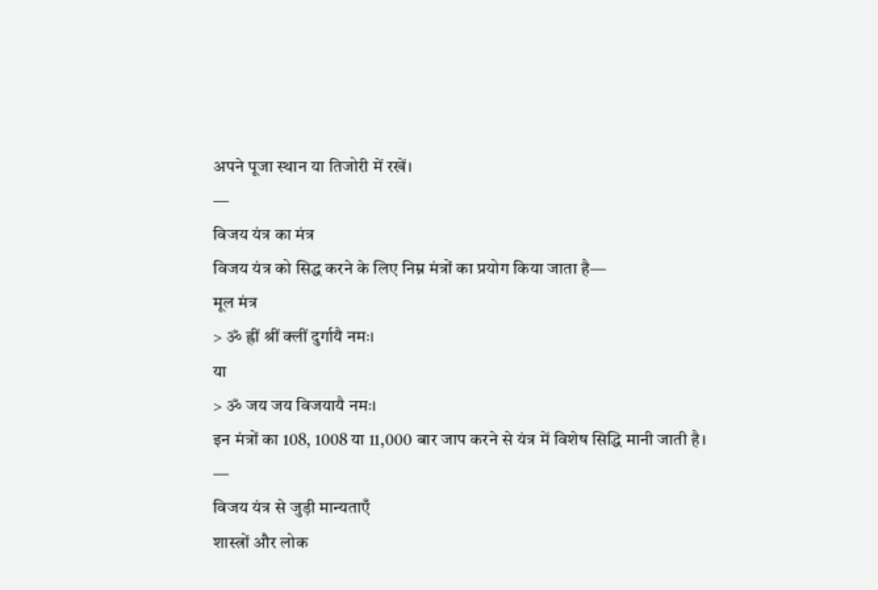अपने पूजा स्थान या तिजोरी में रखें।
—
विजय यंत्र का मंत्र
विजय यंत्र को सिद्ध करने के लिए निम्न मंत्रों का प्रयोग किया जाता है—
मूल मंत्र
> ॐ ह्रीं श्रीं क्लीं दुर्गायै नमः।
या
> ॐ जय जय विजयायै नमः।
इन मंत्रों का 108, 1008 या 11,000 बार जाप करने से यंत्र में विशेष सिद्धि मानी जाती है।
—
विजय यंत्र से जुड़ी मान्यताएँ
शास्त्रों और लोक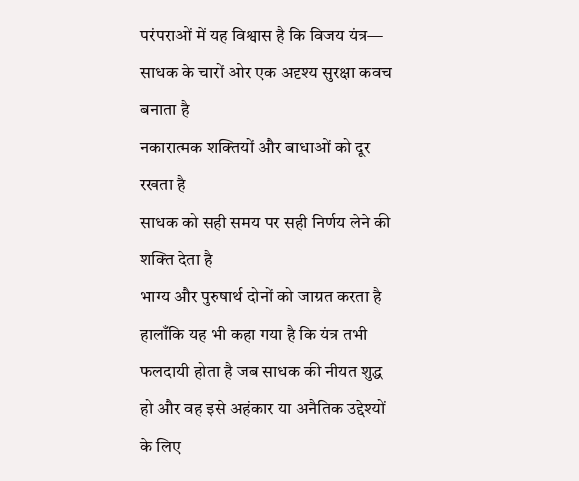परंपराओं में यह विश्वास है कि विजय यंत्र—
साधक के चारों ओर एक अदृश्य सुरक्षा कवच बनाता है
नकारात्मक शक्तियों और बाधाओं को दूर रखता है
साधक को सही समय पर सही निर्णय लेने की शक्ति देता है
भाग्य और पुरुषार्थ दोनों को जाग्रत करता है
हालाँकि यह भी कहा गया है कि यंत्र तभी फलदायी होता है जब साधक की नीयत शुद्ध हो और वह इसे अहंकार या अनैतिक उद्देश्यों के लिए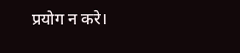प्रयोग न करे।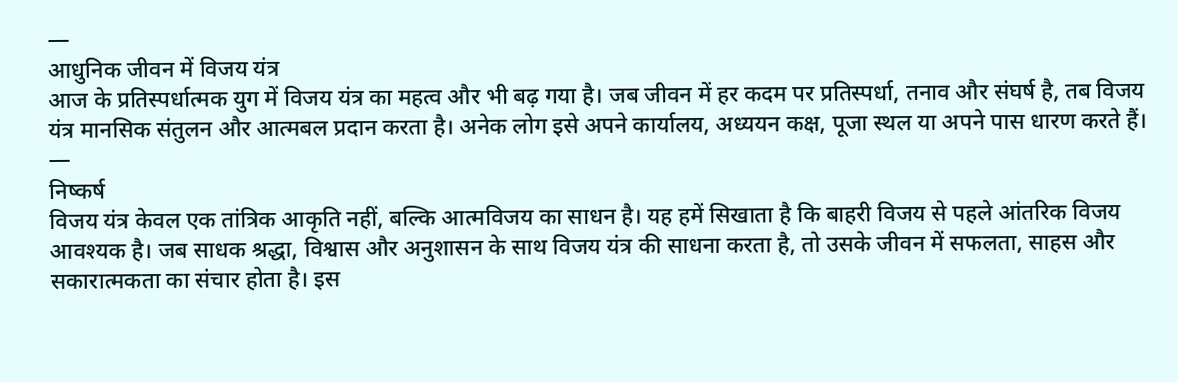—
आधुनिक जीवन में विजय यंत्र
आज के प्रतिस्पर्धात्मक युग में विजय यंत्र का महत्व और भी बढ़ गया है। जब जीवन में हर कदम पर प्रतिस्पर्धा, तनाव और संघर्ष है, तब विजय यंत्र मानसिक संतुलन और आत्मबल प्रदान करता है। अनेक लोग इसे अपने कार्यालय, अध्ययन कक्ष, पूजा स्थल या अपने पास धारण करते हैं।
—
निष्कर्ष
विजय यंत्र केवल एक तांत्रिक आकृति नहीं, बल्कि आत्मविजय का साधन है। यह हमें सिखाता है कि बाहरी विजय से पहले आंतरिक विजय आवश्यक है। जब साधक श्रद्धा, विश्वास और अनुशासन के साथ विजय यंत्र की साधना करता है, तो उसके जीवन में सफलता, साहस और सकारात्मकता का संचार होता है। इस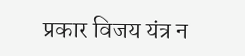प्रकार विजय यंत्र न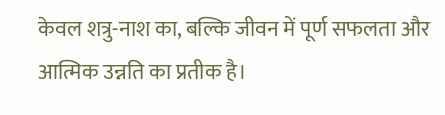केवल शत्रु-नाश का, बल्कि जीवन में पूर्ण सफलता और आत्मिक उन्नति का प्रतीक है।